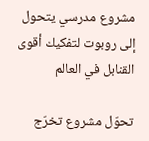مشروع مدرسي يتحول إلى روبوت لتفكيك أقوى القنابل في العالم

تحوّل مشروع تخرّج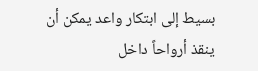بسيط إلى ابتكار واعد يمكن أن ينقذ أرواحاً داخل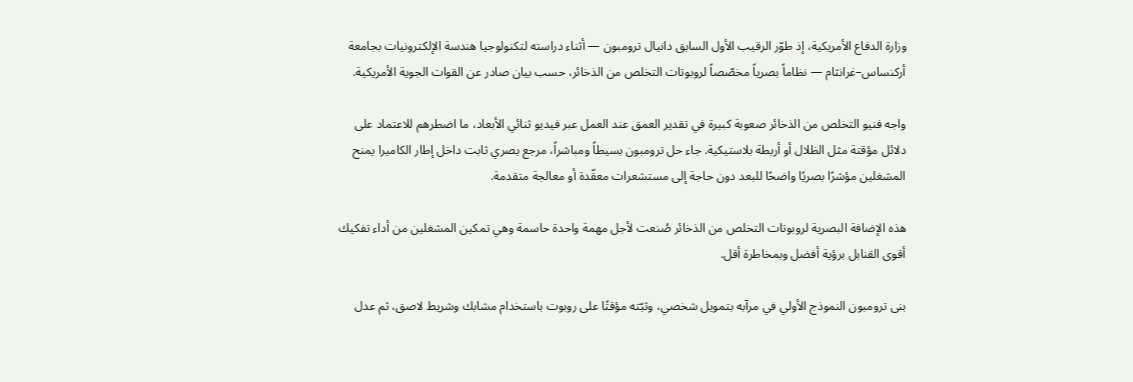وزارة الدفاع الأمريكية، إذ طوّر الرقيب الأول السابق دانيال ترومبون — أثناء دراسته لتكنولوجيا هندسة الإلكترونيات بجامعة أركنساس–غرانثام — نظاماً بصرياً مخصّصاً لروبوتات التخلص من الذخائر، حسب بيان صادر عن القوات الجوية الأمريكية.

واجه فنيو التخلص من الذخائر صعوبة كبيرة في تقدير العمق عند العمل عبر فيديو ثنائي الأبعاد، ما اضطرهم للاعتماد على دلائل مؤقتة مثل الظلال أو أربطة بلاستيكية. جاء حل ترومبون بسيطاً ومباشراً، مرجع بصري ثابت داخل إطار الكاميرا يمنح المشغلين مؤشرًا بصريًا واضحًا للبعد دون حاجة إلى مستشعرات معقّدة أو معالجة متقدمة.

هذه الإضافة البصرية لروبوتات التخلص من الذخائر صُنعت لأجل مهمة واحدة حاسمة وهي تمكين المشغلين من أداء تفكيك أقوى القنابل برؤية أفضل وبمخاطرة أقل.

بنى ترومبون النموذج الأولي في مرآبه بتمويل شخصي، وثبّته مؤقتًا على روبوت باستخدام مشابك وشريط لاصق، ثم عدل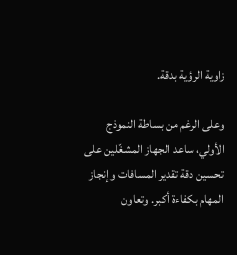زاوية الرؤية بدقة.

وعلى الرغم من بساطة النموذج الأولي، ساعد الجهاز المشغّلين على تحسين دقة تقدير المسافات وإنجاز المهام بكفاءة أكبر. وتعاون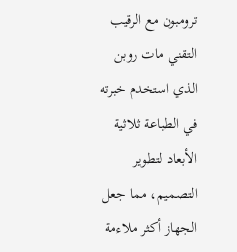ترومبون مع الرقيب التقني مات روبن الذي استخدم خبرته في الطباعة ثلاثية الأبعاد لتطوير التصميم، مما جعل الجهاز أكثر ملاءمة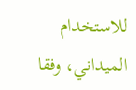للاستخدام الميداني، وفقا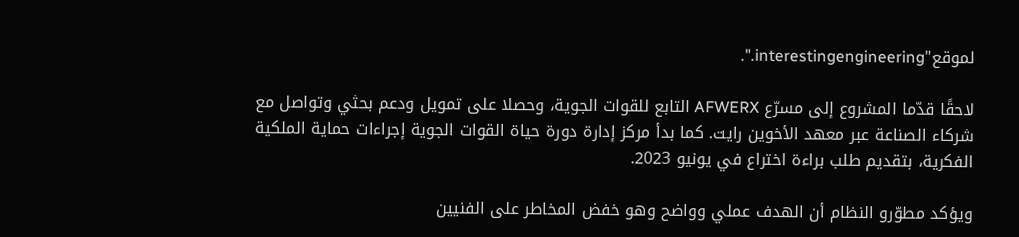لموقع"interestingengineering.".

لاحقًا قدّما المشروع إلى مسرّع AFWERX التابع للقوات الجوية، وحصلا على تمويل ودعم بحثي وتواصل مع شركاء الصناعة عبر معهد الأخوين رايت. كما بدأ مركز إدارة دورة حياة القوات الجوية إجراءات حماية الملكية الفكرية، بتقديم طلب براءة اختراع في يونيو 2023.

ويؤكد مطوّرو النظام أن الهدف عملي وواضح وهو خفض المخاطر على الفنيين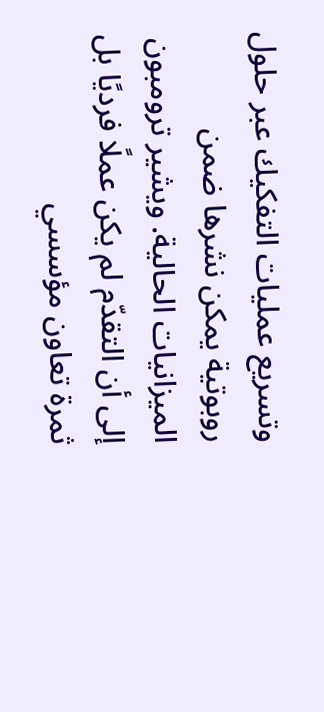وتسريع عمليات التفكيك عبر حلول روبوتية يمكن نشرها ضمن الميزانيات الحالية. ويشير ترومبون إلى أن التقدّم لم يكن عملًا فرديًا بل ثمرة تعاون مؤسسي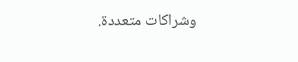وشراكات متعددة.